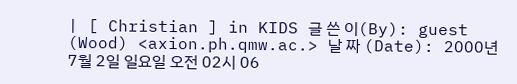| [ Christian ] in KIDS 글 쓴 이(By): guest (Wood) <axion.ph.qmw.ac.> 날 짜 (Date): 2000년 7월 2일 일요일 오전 02시 06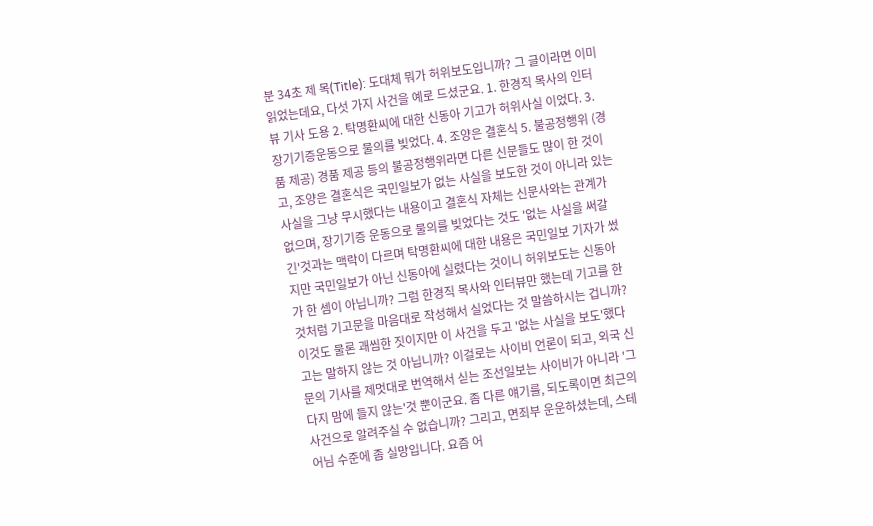분 34초 제 목(Title): 도대체 뭐가 허위보도입니까? 그 글이라면 이미 읽었는데요, 다섯 가지 사건을 예로 드셨군요. 1. 한경직 목사의 인터뷰 기사 도용 2. 탁명환씨에 대한 신동아 기고가 허위사실 이었다. 3. 장기기증운동으로 물의를 빚었다. 4. 조양은 결혼식 5. 불공정행위 (경품 제공) 경품 제공 등의 불공정행위라면 다른 신문들도 많이 한 것이고, 조양은 결혼식은 국민일보가 없는 사실을 보도한 것이 아니라 있는 사실을 그냥 무시했다는 내용이고 결혼식 자체는 신문사와는 관계가 없으며, 장기기증 운동으로 물의를 빚었다는 것도 '없는 사실을 써갈긴'것과는 맥락이 다르며 탁명환씨에 대한 내용은 국민일보 기자가 썼지만 국민일보가 아닌 신동아에 실렸다는 것이니 허위보도는 신동아가 한 셈이 아닙니까? 그럼 한경직 목사와 인터뷰만 했는데 기고를 한 것처럼 기고문을 마음대로 작성해서 실었다는 것 말씀하시는 겁니까? 이것도 물론 괘씸한 짓이지만 이 사건을 두고 '없는 사실을 보도'했다고는 말하지 않는 것 아닙니까? 이걸로는 사이비 언론이 되고, 외국 신문의 기사를 제멋대로 번역해서 싣는 조선일보는 사이비가 아니라 '그다지 맘에 들지 않는'것 뿐이군요. 좀 다른 얘기를, 되도록이면 최근의 사건으로 알려주실 수 없습니까? 그리고, 면죄부 운운하셨는데, 스테어님 수준에 좀 실망입니다. 요즘 어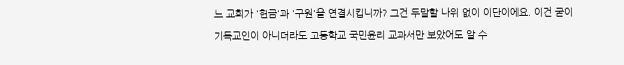느 교회가 '헌금'과 '구원'을 연결시킵니까? 그건 두말할 나위 없이 이단이에요. 이건 굳이 기독교인이 아니더라도 고등학교 국민윤리 교과서만 보았어도 알 수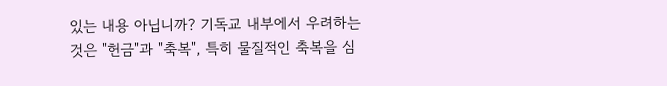있는 내용 아닙니까? 기독교 내부에서 우려하는 것은 "헌금"과 "축복", 특히 물질적인 축복을 심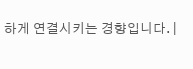하게 연결시키는 경향입니다. |